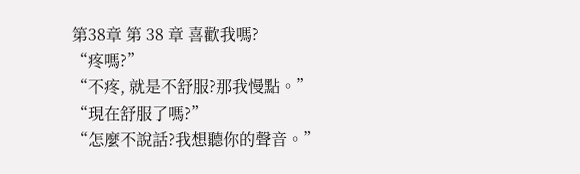第38章 第 38 章 喜歡我嗎?
“疼嗎?”
“不疼, 就是不舒服?那我慢點。”
“現在舒服了嗎?”
“怎麼不說話?我想聽你的聲音。”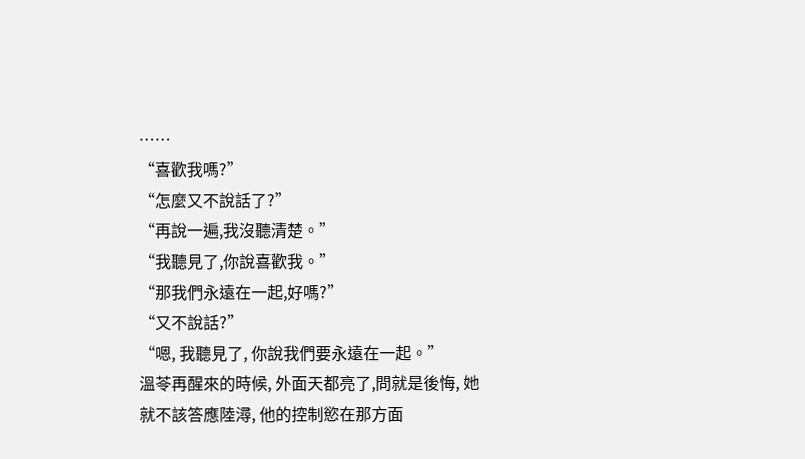……
“喜歡我嗎?”
“怎麼又不說話了?”
“再說一遍,我沒聽清楚。”
“我聽見了,你說喜歡我。”
“那我們永遠在一起,好嗎?”
“又不說話?”
“嗯, 我聽見了, 你說我們要永遠在一起。”
溫苓再醒來的時候, 外面天都亮了,問就是後悔, 她就不該答應陸潯, 他的控制慾在那方面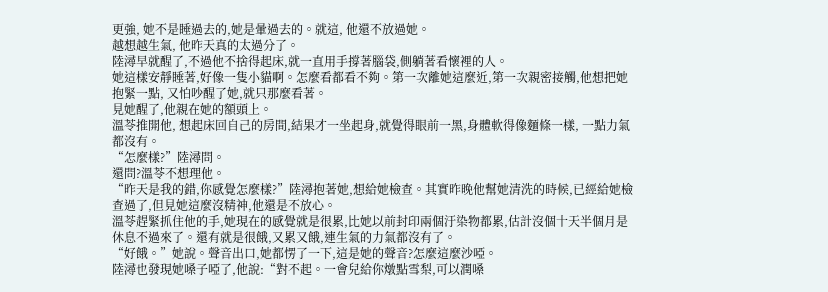更強, 她不是睡過去的,她是暈過去的。就這, 他還不放過她。
越想越生氣, 他昨天真的太過分了。
陸潯早就醒了,不過他不捨得起床,就一直用手撐著腦袋,側躺著看懷裡的人。
她這樣安靜睡著,好像一隻小貓啊。怎麼看都看不夠。第一次離她這麼近,第一次親密接觸,他想把她抱緊一點, 又怕吵醒了她,就只那麼看著。
見她醒了,他親在她的額頭上。
溫苓推開他, 想起床回自己的房間,結果才一坐起身,就覺得眼前一黑,身體軟得像麵條一樣, 一點力氣都沒有。
“怎麼樣?”陸潯問。
還問?溫苓不想理他。
“昨天是我的錯,你感覺怎麼樣?”陸潯抱著她,想給她檢查。其實昨晚他幫她清洗的時候,已經給她檢查過了,但見她這麼沒精神,他還是不放心。
溫苓趕緊抓住他的手,她現在的感覺就是很累,比她以前封印兩個汙染物都累,估計沒個十天半個月是休息不過來了。還有就是很餓,又累又餓,連生氣的力氣都沒有了。
“好餓。”她說。聲音出口,她都愣了一下,這是她的聲音?怎麼這麼沙啞。
陸潯也發現她嗓子啞了,他說:“對不起。一會兒給你燉點雪梨,可以潤嗓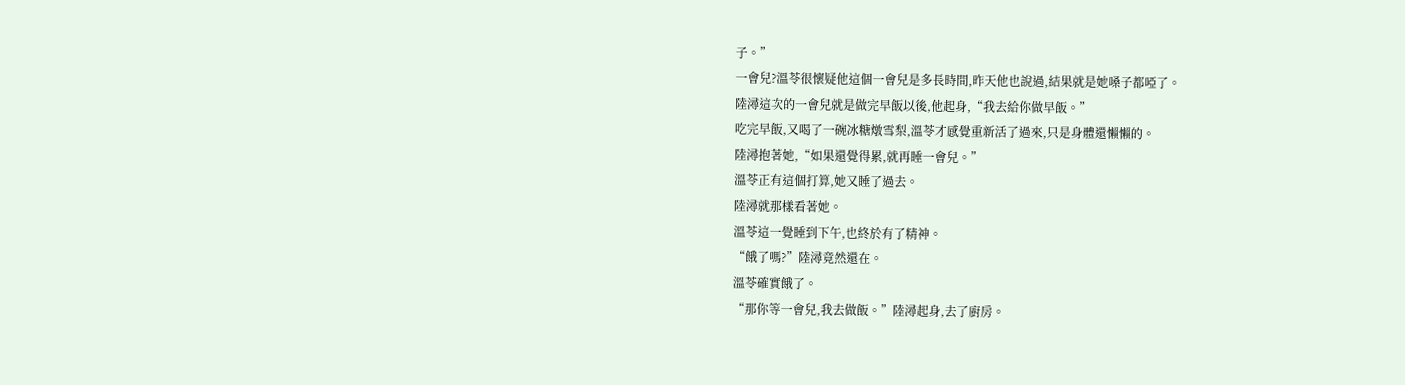子。”
一會兒?溫苓很懷疑他這個一會兒是多長時間,昨天他也說過,結果就是她嗓子都啞了。
陸潯這次的一會兒就是做完早飯以後,他起身,“我去給你做早飯。”
吃完早飯,又喝了一碗冰糖燉雪梨,溫苓才感覺重新活了過來,只是身體還懶懶的。
陸潯抱著她,“如果還覺得累,就再睡一會兒。”
溫苓正有這個打算,她又睡了過去。
陸潯就那樣看著她。
溫苓這一覺睡到下午,也終於有了精神。
“餓了嗎?”陸潯竟然還在。
溫苓確實餓了。
“那你等一會兒,我去做飯。”陸潯起身,去了廚房。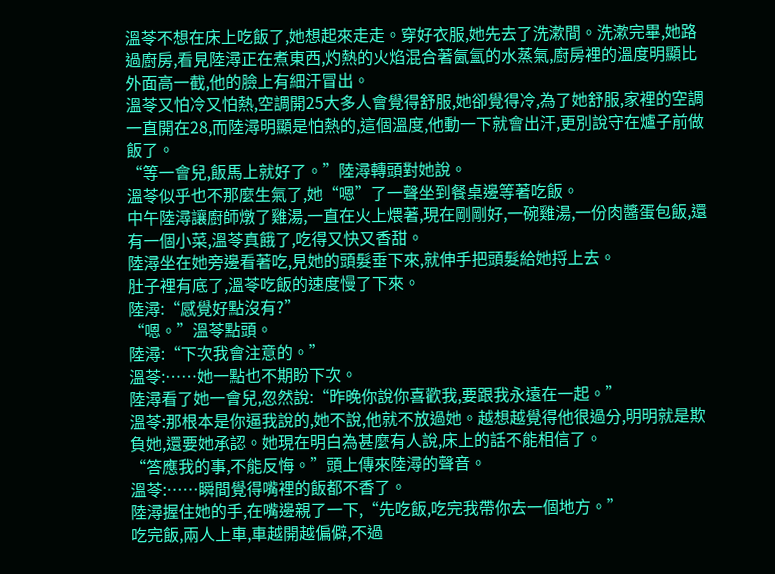溫苓不想在床上吃飯了,她想起來走走。穿好衣服,她先去了洗漱間。洗漱完畢,她路過廚房,看見陸潯正在煮東西,灼熱的火焰混合著氤氳的水蒸氣,廚房裡的溫度明顯比外面高一截,他的臉上有細汗冒出。
溫苓又怕冷又怕熱,空調開25大多人會覺得舒服,她卻覺得冷,為了她舒服,家裡的空調一直開在28,而陸潯明顯是怕熱的,這個溫度,他動一下就會出汗,更別說守在爐子前做飯了。
“等一會兒,飯馬上就好了。”陸潯轉頭對她說。
溫苓似乎也不那麼生氣了,她“嗯”了一聲坐到餐桌邊等著吃飯。
中午陸潯讓廚師燉了雞湯,一直在火上煨著,現在剛剛好,一碗雞湯,一份肉醬蛋包飯,還有一個小菜,溫苓真餓了,吃得又快又香甜。
陸潯坐在她旁邊看著吃,見她的頭髮垂下來,就伸手把頭髮給她捋上去。
肚子裡有底了,溫苓吃飯的速度慢了下來。
陸潯:“感覺好點沒有?”
“嗯。”溫苓點頭。
陸潯:“下次我會注意的。”
溫苓:……她一點也不期盼下次。
陸潯看了她一會兒,忽然說:“昨晚你說你喜歡我,要跟我永遠在一起。”
溫苓:那根本是你逼我說的,她不說,他就不放過她。越想越覺得他很過分,明明就是欺負她,還要她承認。她現在明白為甚麼有人說,床上的話不能相信了。
“答應我的事,不能反悔。”頭上傳來陸潯的聲音。
溫苓:……瞬間覺得嘴裡的飯都不香了。
陸潯握住她的手,在嘴邊親了一下,“先吃飯,吃完我帶你去一個地方。”
吃完飯,兩人上車,車越開越偏僻,不過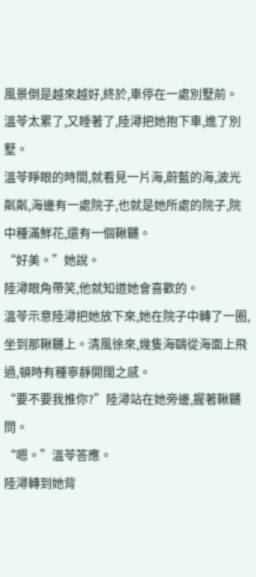風景倒是越來越好,終於,車停在一處別墅前。
溫苓太累了,又睡著了,陸潯把她抱下車,進了別墅。
溫苓睜眼的時間,就看見一片海,蔚藍的海,波光粼粼,海邊有一處院子,也就是她所處的院子,院中種滿鮮花,還有一個鞦韆。
“好美。”她說。
陸潯眼角帶笑,他就知道她會喜歡的。
溫苓示意陸潯把她放下來,她在院子中轉了一圈,坐到那鞦韆上。清風徐來,幾隻海鷗從海面上飛過,頓時有種寧靜開闊之感。
“要不要我推你?”陸潯站在她旁邊,握著鞦韆問。
“嗯。”溫苓答應。
陸潯轉到她背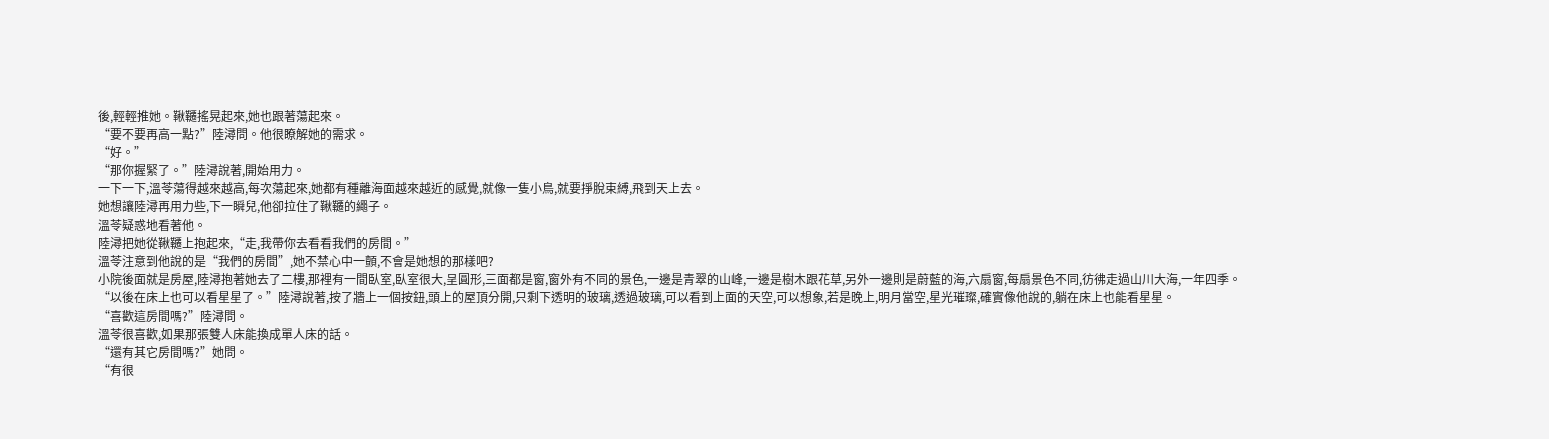後,輕輕推她。鞦韆搖晃起來,她也跟著蕩起來。
“要不要再高一點?”陸潯問。他很瞭解她的需求。
“好。”
“那你握緊了。”陸潯說著,開始用力。
一下一下,溫苓蕩得越來越高,每次蕩起來,她都有種離海面越來越近的感覺,就像一隻小鳥,就要掙脫束縛,飛到天上去。
她想讓陸潯再用力些,下一瞬兒,他卻拉住了鞦韆的繩子。
溫苓疑惑地看著他。
陸潯把她從鞦韆上抱起來,“走,我帶你去看看我們的房間。”
溫苓注意到他說的是“我們的房間”,她不禁心中一顫,不會是她想的那樣吧?
小院後面就是房屋,陸潯抱著她去了二樓,那裡有一間臥室,臥室很大,呈圓形,三面都是窗,窗外有不同的景色,一邊是青翠的山峰,一邊是樹木跟花草,另外一邊則是蔚藍的海,六扇窗,每扇景色不同,彷彿走過山川大海,一年四季。
“以後在床上也可以看星星了。”陸潯說著,按了牆上一個按鈕,頭上的屋頂分開,只剩下透明的玻璃,透過玻璃,可以看到上面的天空,可以想象,若是晚上,明月當空,星光璀璨,確實像他說的,躺在床上也能看星星。
“喜歡這房間嗎?”陸潯問。
溫苓很喜歡,如果那張雙人床能換成單人床的話。
“還有其它房間嗎?”她問。
“有很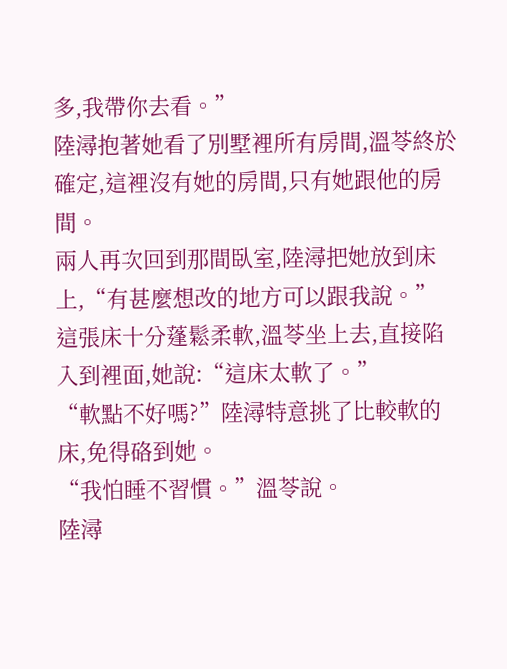多,我帶你去看。”
陸潯抱著她看了別墅裡所有房間,溫苓終於確定,這裡沒有她的房間,只有她跟他的房間。
兩人再次回到那間臥室,陸潯把她放到床上,“有甚麼想改的地方可以跟我說。”
這張床十分蓬鬆柔軟,溫苓坐上去,直接陷入到裡面,她說:“這床太軟了。”
“軟點不好嗎?”陸潯特意挑了比較軟的床,免得硌到她。
“我怕睡不習慣。”溫苓說。
陸潯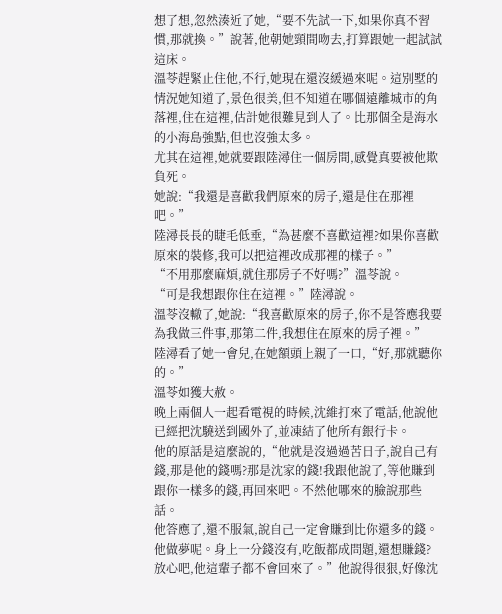想了想,忽然湊近了她,“要不先試一下,如果你真不習慣,那就換。”說著,他朝她頸間吻去,打算跟她一起試試這床。
溫苓趕緊止住他,不行,她現在還沒緩過來呢。這別墅的情況她知道了,景色很美,但不知道在哪個遠離城市的角落裡,住在這裡,估計她很難見到人了。比那個全是海水的小海島強點,但也沒強太多。
尤其在這裡,她就要跟陸潯住一個房間,感覺真要被他欺負死。
她說:“我還是喜歡我們原來的房子,還是住在那裡吧。”
陸潯長長的睫毛低垂,“為甚麼不喜歡這裡?如果你喜歡原來的裝修,我可以把這裡改成那裡的樣子。”
“不用那麼麻煩,就住那房子不好嗎?”溫苓說。
“可是我想跟你住在這裡。”陸潯說。
溫苓沒轍了,她說:“我喜歡原來的房子,你不是答應我要為我做三件事,那第二件,我想住在原來的房子裡。”
陸潯看了她一會兒,在她額頭上親了一口,“好,那就聽你的。”
溫苓如獲大赦。
晚上兩個人一起看電視的時候,沈維打來了電話,他說他已經把沈驍送到國外了,並凍結了他所有銀行卡。
他的原話是這麼說的,“他就是沒過過苦日子,說自己有錢,那是他的錢嗎?那是沈家的錢!我跟他說了,等他賺到跟你一樣多的錢,再回來吧。不然他哪來的臉說那些話。
他答應了,還不服氣,說自己一定會賺到比你還多的錢。
他做夢呢。身上一分錢沒有,吃飯都成問題,還想賺錢?
放心吧,他這輩子都不會回來了。”他說得很狠,好像沈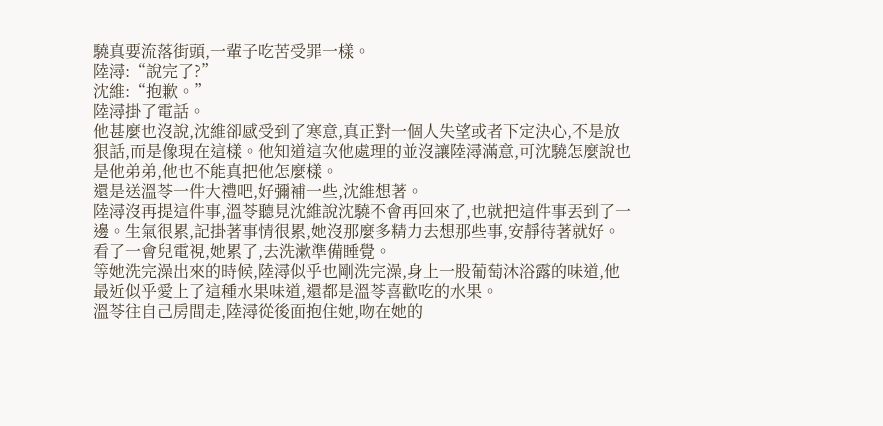驍真要流落街頭,一輩子吃苦受罪一樣。
陸潯:“說完了?”
沈維:“抱歉。”
陸潯掛了電話。
他甚麼也沒說,沈維卻感受到了寒意,真正對一個人失望或者下定決心,不是放狠話,而是像現在這樣。他知道這次他處理的並沒讓陸潯滿意,可沈驍怎麼說也是他弟弟,他也不能真把他怎麼樣。
還是送溫苓一件大禮吧,好彌補一些,沈維想著。
陸潯沒再提這件事,溫苓聽見沈維說沈驍不會再回來了,也就把這件事丟到了一邊。生氣很累,記掛著事情很累,她沒那麼多精力去想那些事,安靜待著就好。
看了一會兒電視,她累了,去洗漱準備睡覺。
等她洗完澡出來的時候,陸潯似乎也剛洗完澡,身上一股葡萄沐浴露的味道,他最近似乎愛上了這種水果味道,還都是溫苓喜歡吃的水果。
溫苓往自己房間走,陸潯從後面抱住她,吻在她的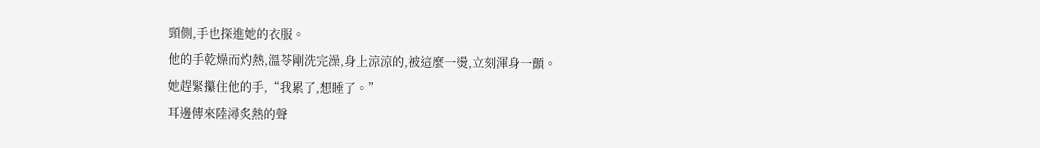頸側,手也探進她的衣服。
他的手乾燥而灼熱,溫苓剛洗完澡,身上涼涼的,被這麼一燙,立刻渾身一顫。
她趕緊攥住他的手,“我累了,想睡了。”
耳邊傳來陸潯炙熱的聲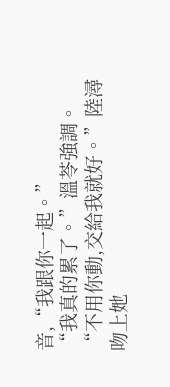音,“我跟你一起。”
“我真的累了。”溫苓強調。
“不用你動,交給我就好。”陸潯吻上她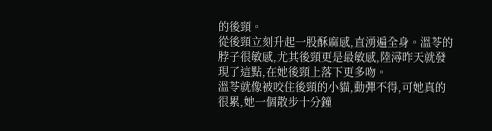的後頸。
從後頸立刻升起一股酥麻感,直湧遍全身。溫苓的脖子很敏感,尤其後頸更是最敏感,陸潯昨天就發現了這點,在她後頸上落下更多吻。
溫苓就像被咬住後頸的小貓,動彈不得,可她真的很累,她一個散步十分鐘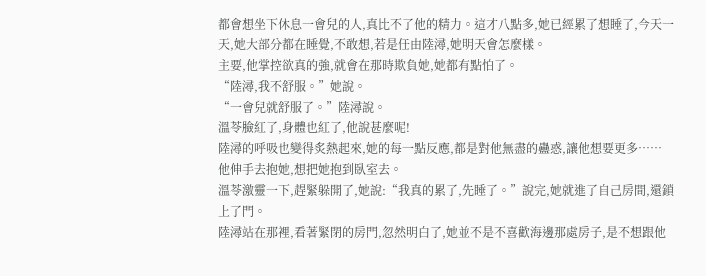都會想坐下休息一會兒的人,真比不了他的精力。這才八點多,她已經累了想睡了,今天一天,她大部分都在睡覺,不敢想,若是任由陸潯,她明天會怎麼樣。
主要,他掌控欲真的強,就會在那時欺負她,她都有點怕了。
“陸潯,我不舒服。”她說。
“一會兒就舒服了。”陸潯說。
溫苓臉紅了,身體也紅了,他說甚麼呢!
陸潯的呼吸也變得炙熱起來,她的每一點反應,都是對他無盡的蠱惑,讓他想要更多……
他伸手去抱她,想把她抱到臥室去。
溫苓激靈一下,趕緊躲開了,她說:“我真的累了,先睡了。”說完,她就進了自己房間,還鎖上了門。
陸潯站在那裡,看著緊閉的房門,忽然明白了,她並不是不喜歡海邊那處房子,是不想跟他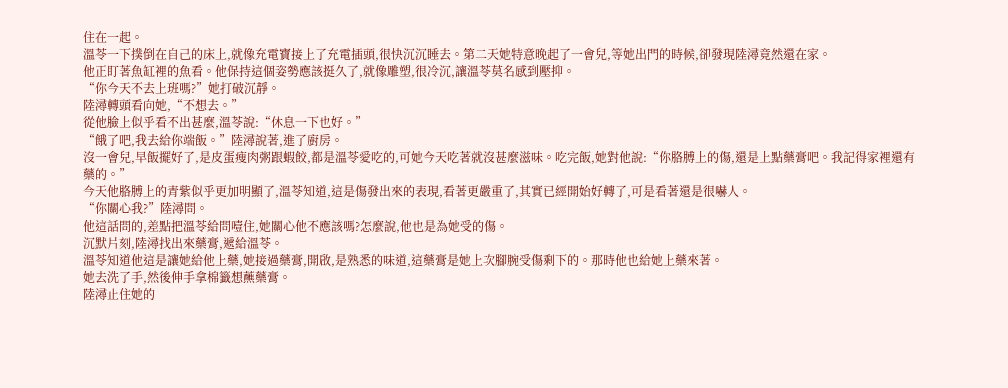住在一起。
溫苓一下撲倒在自己的床上,就像充電寶接上了充電插頭,很快沉沉睡去。第二天她特意晚起了一會兒,等她出門的時候,卻發現陸潯竟然還在家。
他正盯著魚缸裡的魚看。他保持這個姿勢應該挺久了,就像雕塑,很冷沉,讓溫苓莫名感到壓抑。
“你今天不去上班嗎?”她打破沉靜。
陸潯轉頭看向她,“不想去。”
從他臉上似乎看不出甚麼,溫苓說:“休息一下也好。”
“餓了吧,我去給你端飯。”陸潯說著,進了廚房。
沒一會兒,早飯擺好了,是皮蛋瘦肉粥跟蝦餃,都是溫苓愛吃的,可她今天吃著就沒甚麼滋味。吃完飯,她對他說:“你胳膊上的傷,還是上點藥膏吧。我記得家裡還有藥的。”
今天他胳膊上的青紫似乎更加明顯了,溫苓知道,這是傷發出來的表現,看著更嚴重了,其實已經開始好轉了,可是看著還是很嚇人。
“你關心我?”陸潯問。
他這話問的,差點把溫苓給問噎住,她關心他不應該嗎?怎麼說,他也是為她受的傷。
沉默片刻,陸潯找出來藥膏,遞給溫苓。
溫苓知道他這是讓她給他上藥,她接過藥膏,開啟,是熟悉的味道,這藥膏是她上次腳腕受傷剩下的。那時他也給她上藥來著。
她去洗了手,然後伸手拿棉籤想蘸藥膏。
陸潯止住她的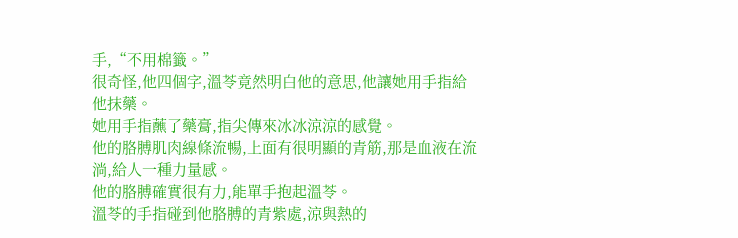手,“不用棉籤。”
很奇怪,他四個字,溫苓竟然明白他的意思,他讓她用手指給他抹藥。
她用手指蘸了藥膏,指尖傳來冰冰涼涼的感覺。
他的胳膊肌肉線條流暢,上面有很明顯的青筋,那是血液在流淌,給人一種力量感。
他的胳膊確實很有力,能單手抱起溫苓。
溫苓的手指碰到他胳膊的青紫處,涼與熱的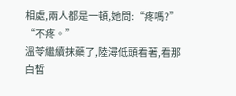相處,兩人都是一頓,她問:“疼嗎?”
“不疼。”
溫苓繼續抹藥了,陸潯低頭看著,看那白皙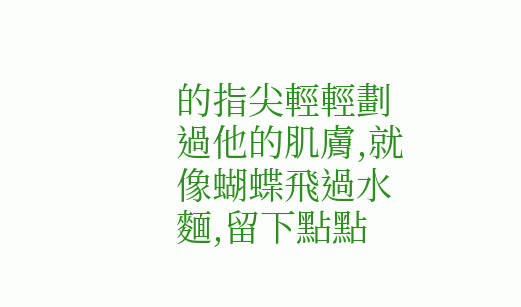的指尖輕輕劃過他的肌膚,就像蝴蝶飛過水麵,留下點點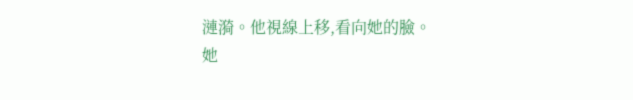漣漪。他視線上移,看向她的臉。
她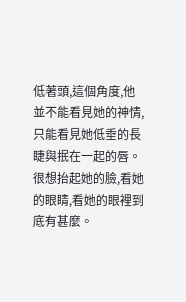低著頭,這個角度,他並不能看見她的神情,只能看見她低垂的長睫與抿在一起的唇。
很想抬起她的臉,看她的眼睛,看她的眼裡到底有甚麼。